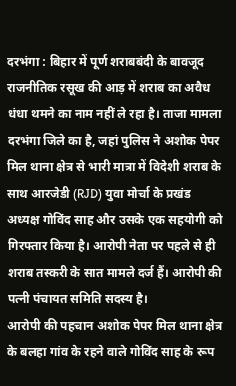दरभंगा : बिहार में पूर्ण शराबबंदी के बावजूद राजनीतिक रसूख की आड़ में शराब का अवैध धंधा थमने का नाम नहीं ले रहा है। ताजा मामला दरभंगा जिले का है, जहां पुलिस ने अशोक पेपर मिल थाना क्षेत्र से भारी मात्रा में विदेशी शराब के साथ आरजेडी (RJD) युवा मोर्चा के प्रखंड अध्यक्ष गोविंद साह और उसके एक सहयोगी को गिरफ्तार किया है। आरोपी नेता पर पहले से ही शराब तस्करी के सात मामले दर्ज हैं। आरोपी की पत्नी पंचायत समिति सदस्य है।
आरोपी की पहचान अशोक पेपर मिल थाना क्षेत्र के बलहा गांव के रहने वाले गोविंद साह के रूप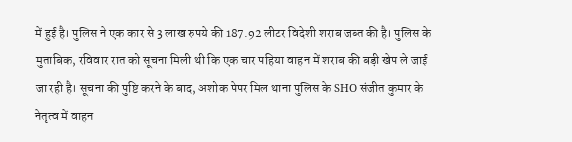में हुई है। पुलिस ने एक कार से 3 लाख रुपये की 187.92 लीटर विदेशी शराब जब्त की है। पुलिस के मुताबिक, रविवार रात को सूचना मिली थी कि एक चार पहिया वाहन में शराब की बड़ी खेप ले जाई जा रही है। सूचना की पुष्टि करने के बाद, अशोक पेपर मिल थाना पुलिस के SHO संजीत कुमार के नेतृत्व में वाहन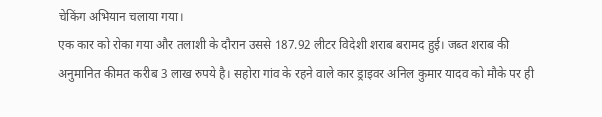चेकिंग अभियान चलाया गया।
एक कार को रोका गया और तलाशी के दौरान उससे 187.92 लीटर विदेशी शराब बरामद हुई। जब्त शराब की अनुमानित कीमत करीब 3 लाख रुपये है। सहोरा गांव के रहने वाले कार ड्राइवर अनिल कुमार यादव को मौके पर ही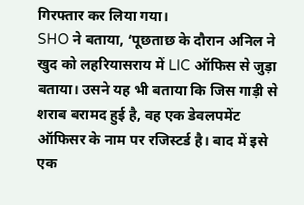गिरफ्तार कर लिया गया।
SHO ने बताया, ‘पूछताछ के दौरान अनिल ने खुद को लहरियासराय में LIC ऑफिस से जुड़ा बताया। उसने यह भी बताया कि जिस गाड़ी से शराब बरामद हुई है, वह एक डेवलपमेंट ऑफिसर के नाम पर रजिस्टर्ड है। बाद में इसे एक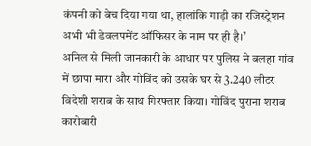कंपनी को बेच दिया गया था, हालांकि गाड़ी का रजिस्ट्रेशन अभी भी डेवलपमेंट ऑफिसर के नाम पर ही है।’
अनिल से मिली जानकारी के आधार पर पुलिस ने बलहा गांव में छापा मारा और गोविंद को उसके घर से 3.240 लीटर विदेशी शराब के साथ गिरफ्तार किया। गोविंद पुराना शराब कारोबारी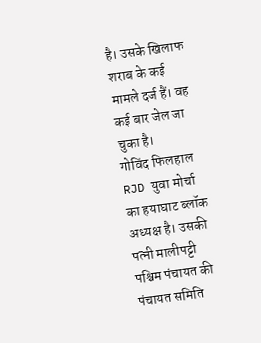है। उसके खिलाफ शराब के कई मामले दर्ज हैं। वह कई बार जेल जा चुका है।
गोविंद फिलहाल RJD युवा मोर्चा का हयाघाट ब्लॉक अध्यक्ष है। उसकी पत्नी मालीपट्टी पश्चिम पंचायत की पंचायत समिति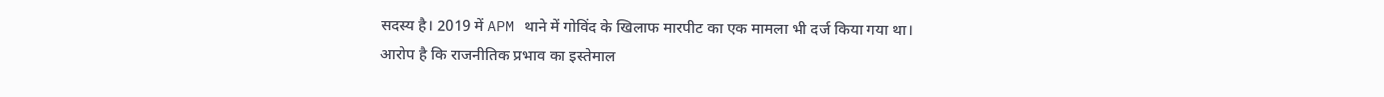सदस्य है। 2019 में APM थाने में गोविंद के खिलाफ मारपीट का एक मामला भी दर्ज किया गया था।
आरोप है कि राजनीतिक प्रभाव का इस्तेमाल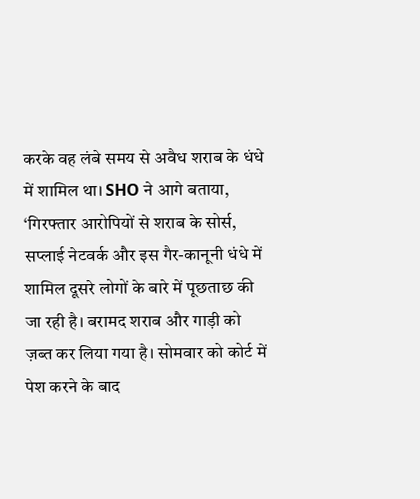करके वह लंबे समय से अवैध शराब के धंधे में शामिल था। SHO ने आगे बताया, ‘गिरफ्तार आरोपियों से शराब के सोर्स, सप्लाई नेटवर्क और इस गैर-कानूनी धंधे में शामिल दूसरे लोगों के बारे में पूछताछ की जा रही है। बरामद शराब और गाड़ी को ज़ब्त कर लिया गया है। सोमवार को कोर्ट में पेश करने के बाद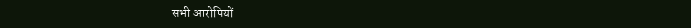सभी आरोपियों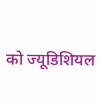को ज्यूडिशियल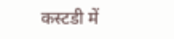कस्टडी में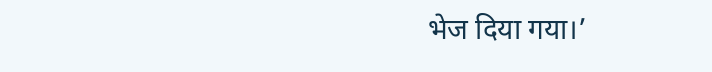भेज दिया गया।’